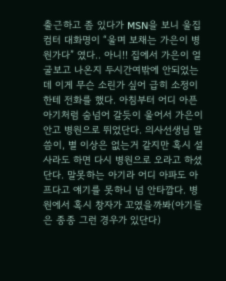출근하고 좀 있다가 MSN을 보니 울집 컴터 대화명이 “울며 보채는 가은이 병원가다” 였다.. 아니!! 집에서 가은이 얼굴보고 나온지 두시간여밖에 안되었는데 이게 무슨 소린가 싶어 급히 소정이한테 전화를 했다. 아침부터 어디 아픈 아기처럼 숨넘어 갈듯이 울어서 가은이 안고 병원으로 뛰었단다. 의사선생님 말씀이, 별 이상은 없는거 같지만 혹시 설사라도 하면 다시 병원으로 오라고 하셨단다. 말못하는 아기라 어디 아파도 아프다고 얘기를 못하니 넘 안타깝다. 병원에서 혹시 창자가 꼬였을까봐(아기들은 종종 그런 경우가 있단다)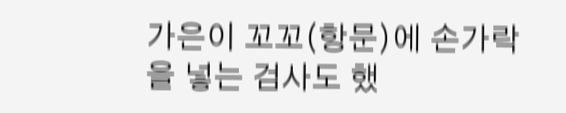가은이 꼬꼬(항문)에 손가락을 넣는 검사도 했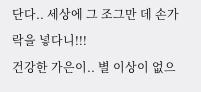단다.. 세상에 그 조그만 데 손가락을 넣다니!!!
건강한 가은이.. 별 이상이 없으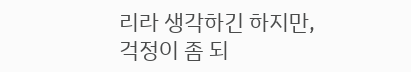리라 생각하긴 하지만, 걱정이 좀 되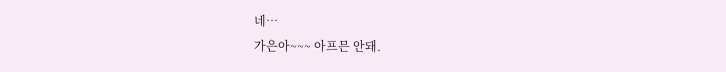네…
가은아~~~ 아프믄 안돼.